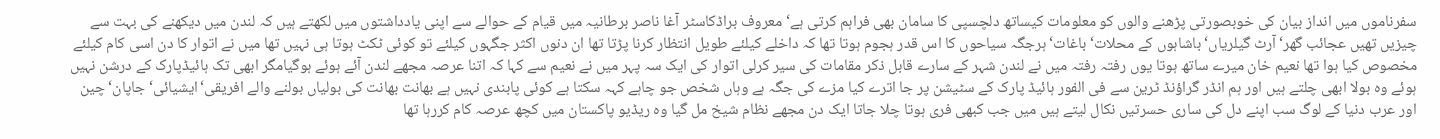سفرناموں میں انداز بیان کی خوبصورتی پڑھنے والوں کو معلومات کیساتھ دلچسپی کا سامان بھی فراہم کرتی ہے‘ معروف براڈکاسٹر آغا ناصر برطانیہ میں قیام کے حوالے سے اپنی یادداشتوں میں لکھتے ہیں کہ لندن میں دیکھنے کی بہت سے چیزیں تھیں عجائب گھر‘آرٹ گیلریاں‘ باشاہوں کے محلات‘ باغات‘ ہرجگہ سیاحوں کا اس قدر ہجوم ہوتا تھا کہ داخلے کیلئے طویل انتظار کرنا پڑتا تھا ان دنوں اکثر جگہوں کیلئے تو کوئی ٹکٹ ہوتا ہی نہیں تھا میں نے اتوار کا دن اسی کام کیلئے مخصوص کیا ہوا تھا نعیم خان میرے ساتھ ہوتا یوں رفتہ رفتہ میں نے لندن شہر کے سارے قابل ذکر مقامات کی سیر کرلی اتوار کی ایک سہ پہر میں نے نعیم سے کہا کہ اتنا عرصہ مجھے لندن آئے ہوئے ہوگیامگر ابھی تک ہائیڈپارک کے درشن نہیں ہوئے وہ بولا ابھی چلتے ہیں اور ہم انڈر گراؤنڈ ٹرین سے فی الفور ہائیڈ پارک کے سٹیشن پر جا اترے کیا مزے کی جگہ ہے وہاں شخص جو چاہے کہہ سکتا ہے کوئی پابندی نہیں ہے بھانت بھانت کی بولیاں بولنے والے افریقی‘ایشیائی‘ جاپان‘چین اور عرب دنیا کے لوگ سب اپنے دل کی ساری حسرتیں نکال لیتے ہیں میں جب کبھی فری ہوتا چلا جاتا ایک دن مجھے نظام شیخ مل گیا وہ ریڈیو پاکستان میں کچھ عرصہ کام کررہا تھا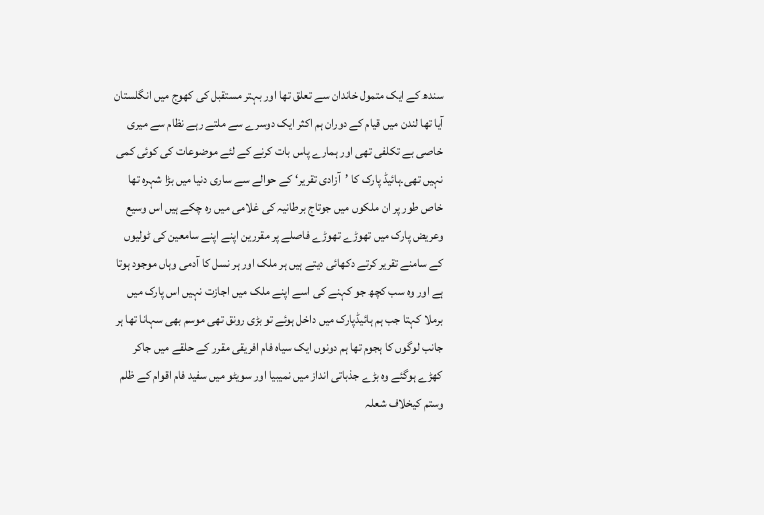سندھ کے ایک متمول خاندان سے تعلق تھا اور بہتر مستقبل کی کھوج میں انگلستان آیا تھا لندن میں قیام کے دوران ہم اکثر ایک دوسرے سے ملتے رہے نظام سے میری خاصی بے تکلفی تھی اور ہمارے پاس بات کرنے کے لئے موضوعات کی کوئی کمی نہیں تھی۔ہائیڈ پارک کا ’آزادی تقریر‘ کے حوالے سے ساری دنیا میں بڑا شہرہ تھا خاص طور پر ان ملکوں میں جوتاج برطانیہ کی غلامی میں رہ چکے ہیں اس وسیع وعریض پارک میں تھوڑے تھوڑے فاصلے پر مقررین اپنے اپنے سامعین کی ٹولیوں کے سامنے تقریر کرتے دکھائی دیتے ہیں ہر ملک اور ہر نسل کا آدمی وہاں موجود ہوتا ہے اور وہ سب کچھ جو کہنے کی اسے اپنے ملک میں اجازت نہیں اس پارک میں برملا کہتا جب ہم ہائیڈپارک میں داخل ہوئے تو بڑی رونق تھی موسم بھی سہانا تھا ہر جانب لوگوں کا ہجوم تھا ہم دونوں ایک سیاہ فام افریقی مقرر کے حلقے میں جاکر کھڑے ہوگئے وہ بڑے جذباتی انداز میں نمیبیا اور سویٹو میں سفید فام اقوام کے ظلم وستم کیخلاف شعلہ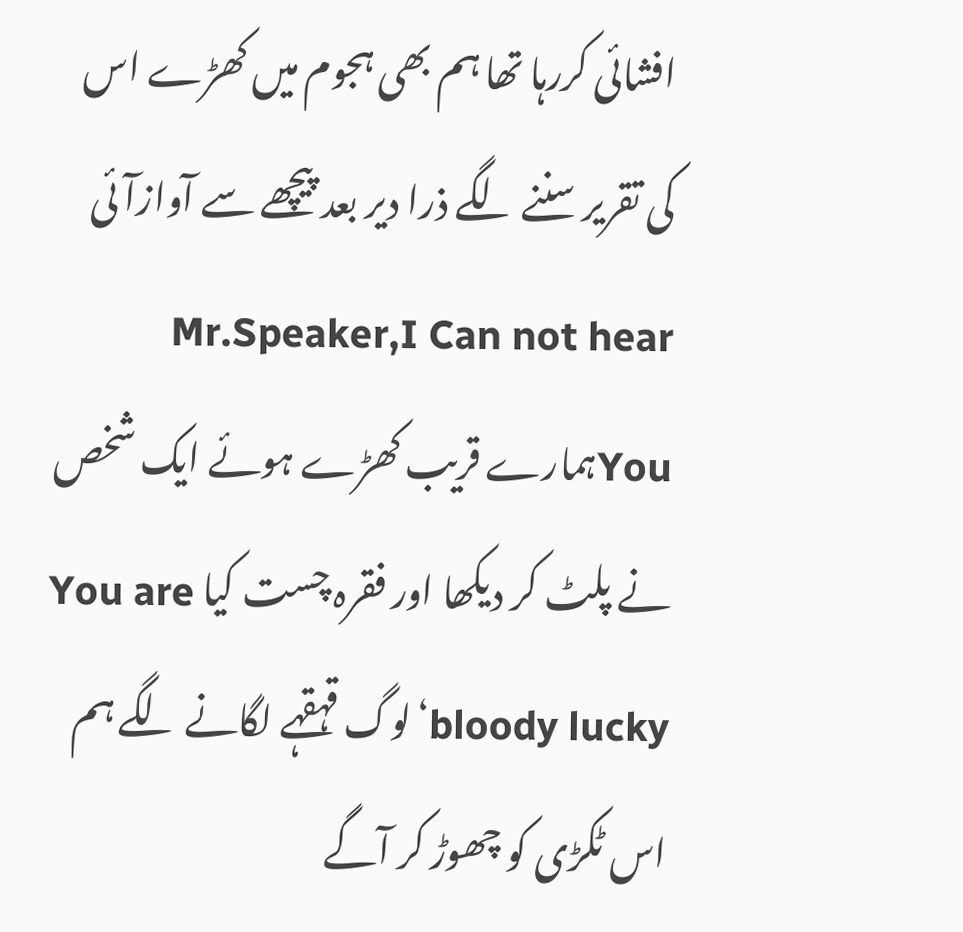افشائی کررہا تھا ہم بھی ہجوم میں کھڑے اس کی تقریر سننے لگے ذرا دیر بعد پیچھے سے آوازآئی Mr.Speaker,I Can not hear Youہمارے قریب کھڑے ہوئے ایک شخص نے پلٹ کر دیکھا اور فقرہ چست کیا You are bloody lucky‘لوگ قہقہے لگانے لگے ہم اس ٹکڑی کو چھوڑ کر آگے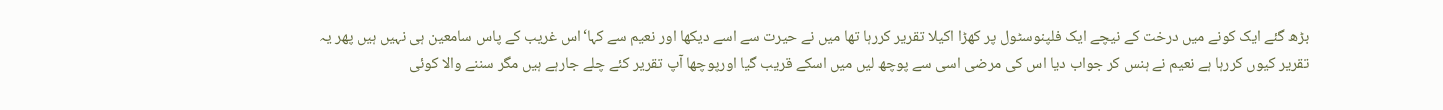بڑھ گئے ایک کونے میں درخت کے نیچے ایک فلپنوسٹول پر کھڑا اکیلا تقریر کررہا تھا میں نے حیرت سے اسے دیکھا اور نعیم سے کہا‘اس غریب کے پاس سامعین ہی نہیں ہیں پھر یہ تقریر کیوں کررہا ہے نعیم نے ہنس کر جواب دیا اس کی مرضی اسی سے پوچھ لیں میں اسکے قریب گیا اورپوچھا آپ تقریر کئے چلے جارہے ہیں مگر سننے والا کوئی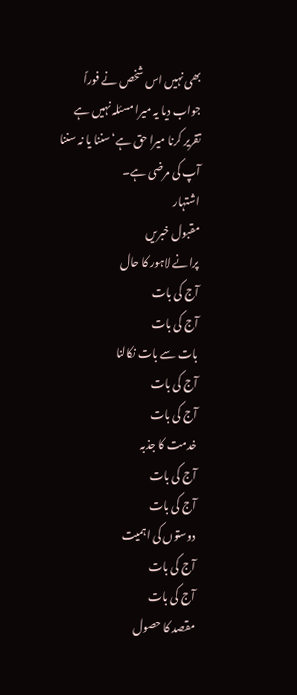بھی نہیں اس شخص نے فوراً جواب دیا یہ میرا مسئلہ نہیں ہے تقریر کرنا میرا حق ہے‘سننا یا نہ سننا آپ کی مرضی ہے۔
اشتہار
مقبول خبریں
پرانے لاہور کا حال
آج کی بات
آج کی بات
بات سے بات نکالنا
آج کی بات
آج کی بات
خدمت کا جذبہ
آج کی بات
آج کی بات
دوستوں کی اہمیت
آج کی بات
آج کی بات
مقصد کا حصول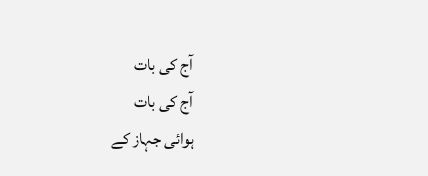آج کی بات
آج کی بات
ہوائی جہاز کے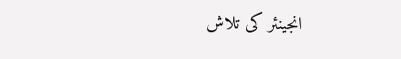انجینئر کی تلاش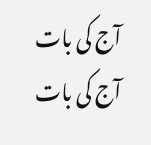آج کی بات
آج کی بات